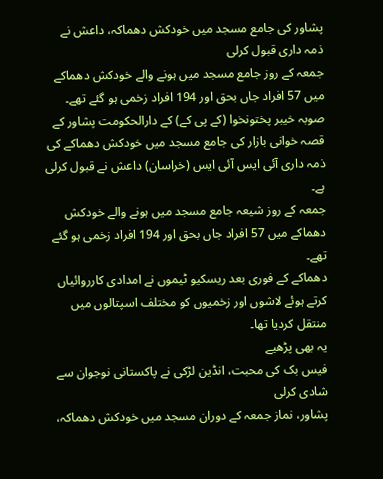پشاور کی جامع مسجد میں خودکش دھماکہ، داعش نے ذمہ داری قبول کرلی
جمعہ کے روز جامع مسجد میں ہونے والے خودکش دھماکے میں 57 افراد جاں بحق اور 194 افراد زخمی ہو گئے تھے۔
صوبہ خیبر پختونخوا (کے پی کے) کے دارالحکومت پشاور کے قصہ خوانی بازار کی جامع مسجد میں خودکش دھماکے کی ذمہ داری آئی ایس آئی ایس (خراسان) داعش نے قبول کرلی ہے۔
جمعہ کے روز شیعہ جامع مسجد میں ہونے والے خودکش دھماکے میں 57 افراد جاں بحق اور 194 افراد زخمی ہو گئے تھے۔
دھماکے کے فوری بعد ریسکیو ٹیموں نے امدادی کارروائیاں کرتے ہوئے لاشوں اور زخمیوں کو مختلف اسپتالوں میں منتقل کردیا تھا۔
یہ بھی پڑھیے
فیس بک کی محبت، انڈین لڑکی نے پاکستانی نوجوان سے شادی کرلی
پشاور، نماز جمعہ کے دوران مسجد میں خودکش دھماکہ،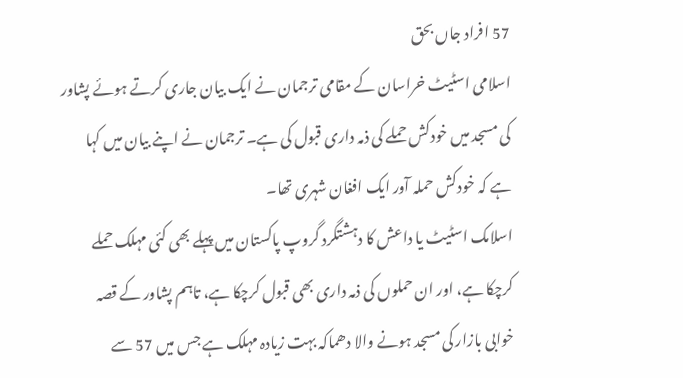57 افراد جاں بحق
اسلامی اسٹیٹ خراسان کے مقامی ترجمان نے ایک بیان جاری کرتے ہوئے پشاور کی مسجد میں خودکش حملے کی ذمہ داری قبول کی ہے۔ ترجمان نے اپنے بیان میں کہا ہے کہ خودکش حملہ آور ایک افغان شہری تھا۔
اسلامک اسٹیٹ یا داعش کا دہشتگرد گروپ پاکستان میں پہلے بھی کئی مہلک حملے کرچکا ہے، اور ان حملوں کی ذمہ داری بھی قبول کرچکا ہے، تاہم پشاور کے قصہ خوابی بازار کی مسجد ہونے والا دھماکہ بہت زیادہ مہلک ہے جس میں 57 سے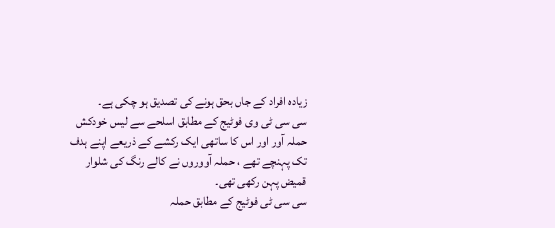زیادہ افراد کے جاں بحق ہونے کی تصدیق ہو چکی ہے۔
سی سی ٹی وی فوٹیج کے مطابق اسلحے سے لیس خودکش حملہ آور اور اس کا ساتھی ایک رکشے کے ذریعے اپنے ہدف تک پہنچے تھے ، حملہ آووروں نے کالے رنگ کی شلوار قمیض پہن رکھی تھی۔
سی سی ٹی فوٹیج کے مطابق حملہ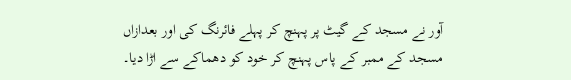آور نے مسجد کے گیٹ پر پہنچ کر پہلے فائرنگ کی اور بعدازاں مسجد کے ممبر کے پاس پہنچ کر خود کو دھماکے سے اڑا دیا۔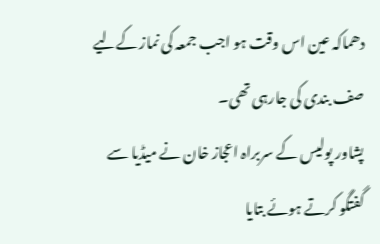دھماکہ عین اس وقت ہو اجب جمعہ کی نماز کےلیے صف بندی کی جارہی تھی۔
پشاور پولیس کے سربراہ اعجاز خان نے میڈیا سے گفتگو کرتے ہوئے بتایا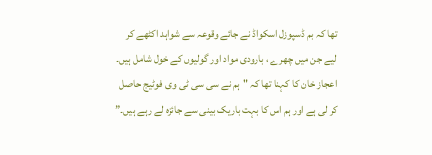تھا کہ بم ڈسپوزل اسکواڈ نے جائے وقوعہ سے شواہد اکٹھے کر لیے جن میں چھرے ، بارودی مواد اور گولیوں کے خول شامل ہیں۔
اعجاز خان کا کہنا تھا کہ "ہم نے سی سی ٹی وی فوٹیج حاصل کر لی ہے اور ہم اس کا بہت باریک بینی سے جائزہ لے رہے ہیں۔”